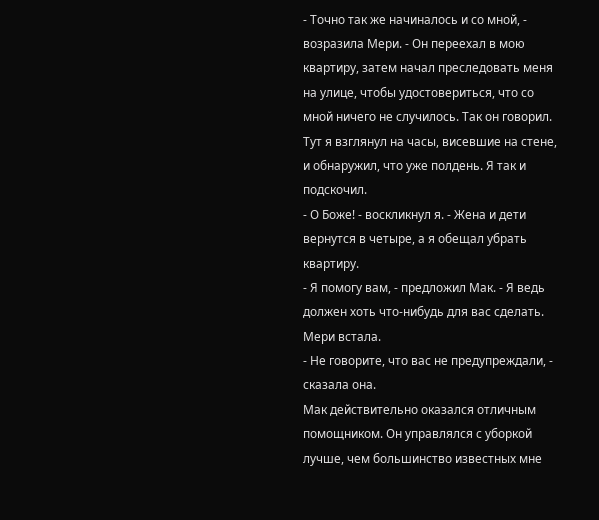- Точно так же начиналось и со мной, - возразила Мери. - Он переехал в мою квартиру, затем начал преследовать меня на улице, чтобы удостовериться, что со мной ничего не случилось. Так он говорил.
Тут я взглянул на часы, висевшие на стене, и обнаружил, что уже полдень. Я так и подскочил.
- О Боже! - воскликнул я. - Жена и дети вернутся в четыре, а я обещал убрать квартиру.
- Я помогу вам, - предложил Мак. - Я ведь должен хоть что-нибудь для вас сделать. Мери встала.
- Не говорите, что вас не предупреждали, - сказала она.
Мак действительно оказался отличным помощником. Он управлялся с уборкой лучше, чем большинство известных мне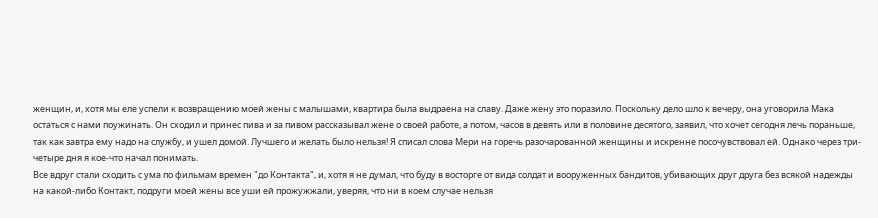женщин, и, хотя мы еле успели к возвращению моей жены с малышами, квартира была выдраена на славу. Даже жену это поразило. Поскольку дело шло к вечеру, она уговорила Мака остаться с нами поужинать. Он сходил и принес пива и за пивом рассказывал жене о своей работе, а потом, часов в девять или в половине десятого, заявил, что хочет сегодня лечь пораньше, так как завтра ему надо на службу, и ушел домой. Лучшего и желать было нельзя! Я списал слова Мери на горечь разочарованной женщины и искренне посочувствовал ей. Однако через три-четыре дня я кое-что начал понимать.
Все вдруг стали сходить с ума по фильмам времен "до Контакта", и, хотя я не думал, что буду в восторге от вида солдат и вооруженных бандитов, убивающих друг друга без всякой надежды на какой-либо Контакт, подруги моей жены все уши ей прожужжали, уверяя, что ни в коем случае нельзя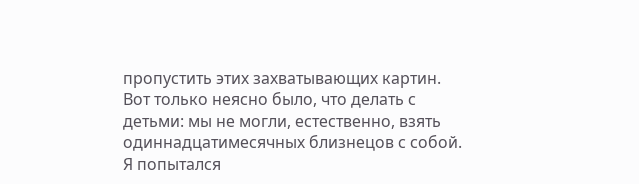пропустить этих захватывающих картин.
Вот только неясно было, что делать с детьми: мы не могли, естественно, взять одиннадцатимесячных близнецов с собой. Я попытался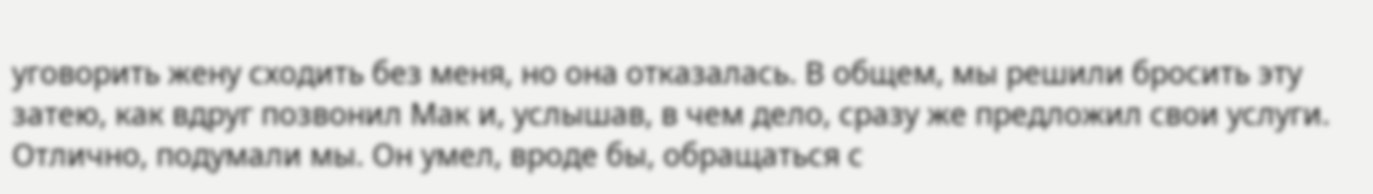уговорить жену сходить без меня, но она отказалась. В общем, мы решили бросить эту затею, как вдруг позвонил Мак и, услышав, в чем дело, сразу же предложил свои услуги. Отлично, подумали мы. Он умел, вроде бы, обращаться с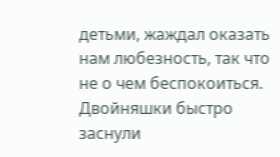детьми, жаждал оказать нам любезность, так что не о чем беспокоиться. Двойняшки быстро заснули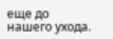еще до нашего ухода.